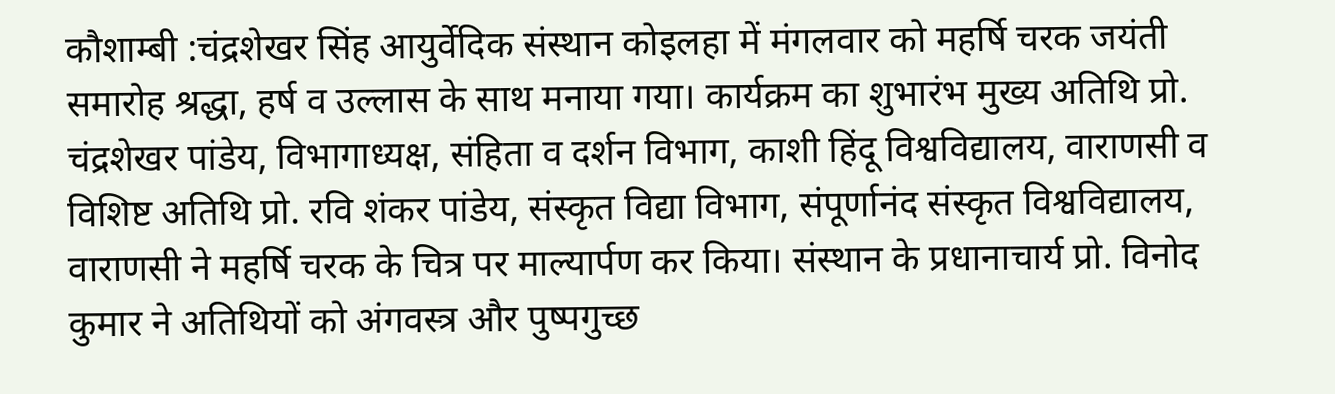कौशाम्बी :चंद्रशेखर सिंह आयुर्वेदिक संस्थान कोइलहा में मंगलवार को महर्षि चरक जयंती समारोह श्रद्धा, हर्ष व उल्लास के साथ मनाया गया। कार्यक्रम का शुभारंभ मुख्य अतिथि प्रो. चंद्रशेखर पांडेय, विभागाध्यक्ष, संहिता व दर्शन विभाग, काशी हिंदू विश्वविद्यालय, वाराणसी व विशिष्ट अतिथि प्रो. रवि शंकर पांडेय, संस्कृत विद्या विभाग, संपूर्णानंद संस्कृत विश्वविद्यालय, वाराणसी ने महर्षि चरक के चित्र पर माल्यार्पण कर किया। संस्थान के प्रधानाचार्य प्रो. विनोद कुमार ने अतिथियों को अंगवस्त्र और पुष्पगुच्छ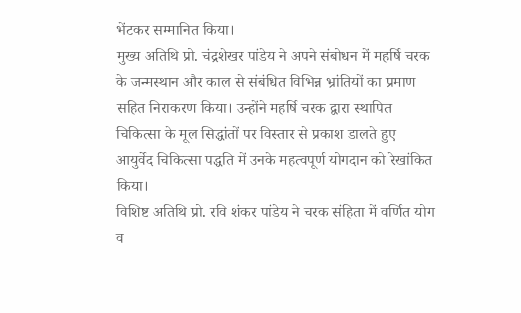भेंटकर सम्मानित किया।
मुख्य अतिथि प्रो. चंद्रशेखर पांडेय ने अपने संबोधन में महर्षि चरक के जन्मस्थान और काल से संबंधित विभिन्न भ्रांतियों का प्रमाण सहित निराकरण किया। उन्होंने महर्षि चरक द्वारा स्थापित चिकित्सा के मूल सिद्धांतों पर विस्तार से प्रकाश डालते हुए आयुर्वेद चिकित्सा पद्धति में उनके महत्वपूर्ण योगदान को रेखांकित किया।
विशिष्ट अतिथि प्रो. रवि शंकर पांडेय ने चरक संहिता में वर्णित योग व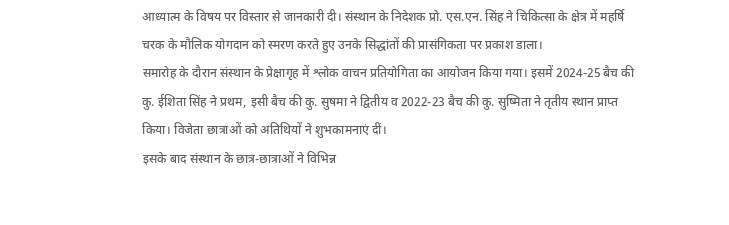आध्यात्म के विषय पर विस्तार से जानकारी दी। संस्थान के निदेशक प्रो. एस.एन. सिंह ने चिकित्सा के क्षेत्र में महर्षि चरक के मौलिक योगदान को स्मरण करते हुए उनके सिद्धांतों की प्रासंगिकता पर प्रकाश डाला।
समारोह के दौरान संस्थान के प्रेक्षागृह में श्लोक वाचन प्रतियोगिता का आयोजन किया गया। इसमें 2024-25 बैच की कु. ईशिता सिंह ने प्रथम, इसी बैच की कु. सुषमा ने द्वितीय व 2022-23 बैच की कु. सुष्मिता ने तृतीय स्थान प्राप्त किया। विजेता छात्राओं को अतिथियों ने शुभकामनाएं दीं।
इसके बाद संस्थान के छात्र-छात्राओं ने विभिन्न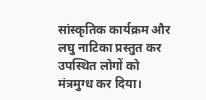सांस्कृतिक कार्यक्रम और लघु नाटिका प्रस्तुत कर उपस्थित लोगों को मंत्रमुग्ध कर दिया।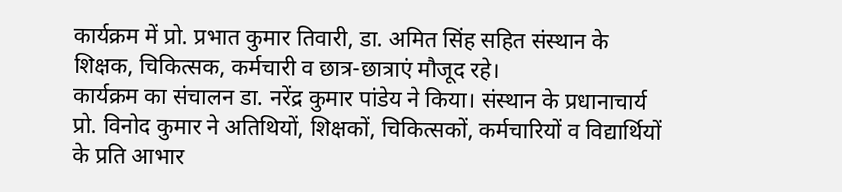कार्यक्रम में प्रो. प्रभात कुमार तिवारी, डा. अमित सिंह सहित संस्थान के शिक्षक, चिकित्सक, कर्मचारी व छात्र-छात्राएं मौजूद रहे।
कार्यक्रम का संचालन डा. नरेंद्र कुमार पांडेय ने किया। संस्थान के प्रधानाचार्य प्रो. विनोद कुमार ने अतिथियों, शिक्षकों, चिकित्सकों, कर्मचारियों व विद्यार्थियों के प्रति आभार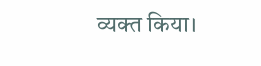व्यक्त किया।